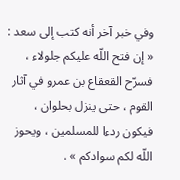وفي خبر آخر أنه كتب إلى سعد :
« إن فتح اللّه عليكم جلولاء ، فسرّح القعقاع بن عمرو في آثار القوم ، حتى ينزل بحلوان ، فيكون ردءا للمسلمين ، ويحوز اللّه لكم سوادكم » .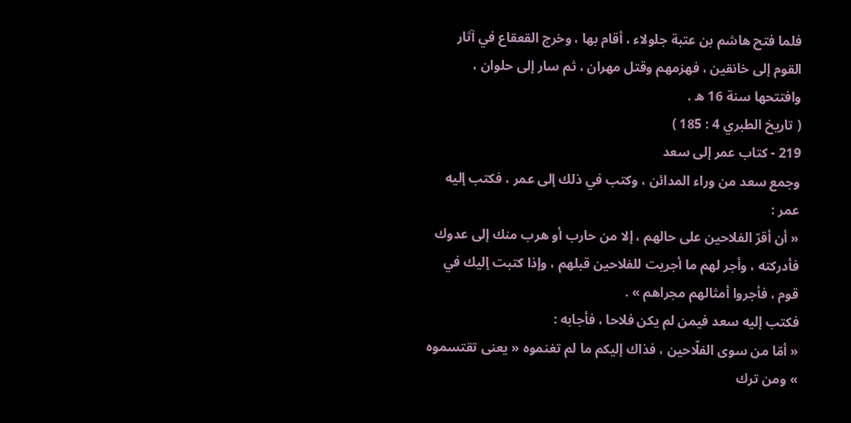فلما فتح هاشم بن عتبة جلولاء ، أقام بها ، وخرج القعقاع في آثار القوم إلى خانقين ، فهزمهم وقتل مهران ، ثم سار إلى حلوان ، وافتتحها سنة 16 ه .
( تاريخ الطبري 4 : 185 )
219 - كتاب عمر إلى سعد
وجمع سعد من وراء المدائن ، وكتب في ذلك إلى عمر ، فكتب إليه عمر :
« أن أقرّ الفلاحين على حالهم ، إلا من حارب أو هرب منك إلى عدوك فأدركته ، وأجر لهم ما أجريت للفلاحين قبلهم ، وإذا كتبت إليك في قوم ، فأجروا أمثالهم مجراهم » .
فكتب إليه سعد فيمن لم يكن فلاحا ، فأجابه :
« أمّا من سوى الفلّاحين ، فذاك إليكم ما لم تغنموه « يعنى تقتسموه » ومن ترك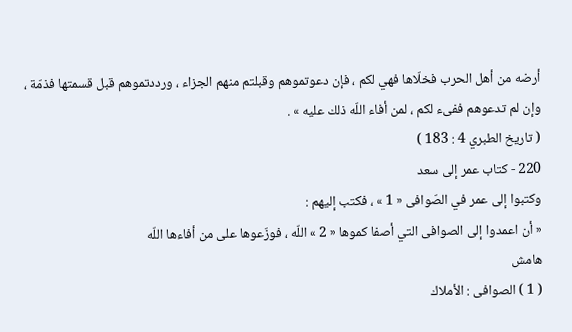أرضه من أهل الحرب فخلّاها فهي لكم ، فإن دعوتموهم وقبلتم منهم الجزاء ، ورددتموهم قبل قسمتها فذمّة ، وإن لم تدعوهم ففىء لكم ، لمن أفاء اللّه ذلك عليه » .
( تاريخ الطبري 4 : 183 )
220 - كتاب عمر إلى سعد
وكتبوا إلى عمر في الصّوافى « 1 » ، فكتب إليهم :
« أن اعمدوا إلى الصوافى التي أصفا كموها « 2 » اللّه ، فوزّعوها على من أفاءها اللّه
هامش
( 1 ) الصوافى : الأملاك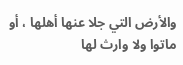والأرض التي جلا عنها أهلها ، أو ماتوا ولا وارث لها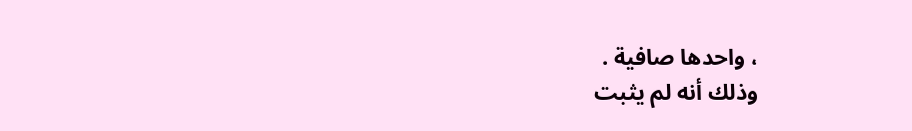، واحدها صافية .
وذلك أنه لم يثبت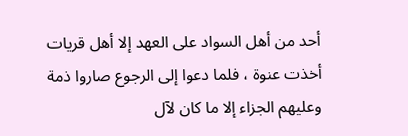أحد من أهل السواد على العهد إلا أهل قريات أخذت عنوة ، فلما دعوا إلى الرجوع صاروا ذمة وعليهم الجزاء إلا ما كان لآل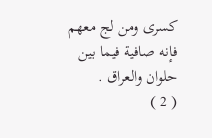كسرى ومن لج معهم فإنه صافية فيما بين حلوان والعراق .
( 2 )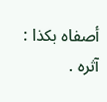أصفاه بكذا : آثره .